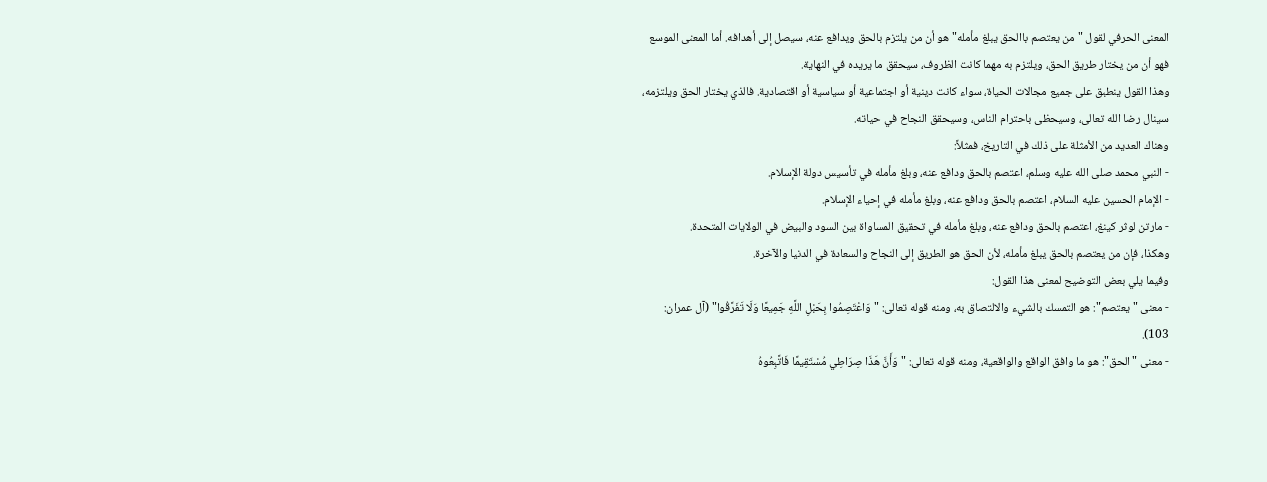المعنى الحرفي لقول "من يعتصم باالحق يبلغ مأمله" هو أن من يلتزم بالحق ويدافع عنه، سيصل إلى أهدافه. أما المعنى الموسع فهو أن من يختار طريق الحق، ويلتزم به مهما كانت الظروف، سيحقق ما يريده في النهاية.
وهذا القول ينطبق على جميع مجالات الحياة، سواء كانت دينية أو اجتماعية أو سياسية أو اقتصادية. فالذي يختار الحق ويلتزمه، سينال رضا الله تعالى، وسيحظى باحترام الناس، وسيحقق النجاح في حياته.
وهناك العديد من الأمثلة على ذلك في التاريخ، فمثلاً:
- النبي محمد صلى الله عليه وسلم، اعتصم بالحق ودافع عنه، وبلغ مأمله في تأسيس دولة الإسلام.
- الإمام الحسين عليه السلام، اعتصم بالحق ودافع عنه، وبلغ مأمله في إحياء الإسلام.
- مارتن لوثر كينغ، اعتصم بالحق ودافع عنه، وبلغ مأمله في تحقيق المساواة بين السود والبيض في الولايات المتحدة.
وهكذا، فإن من يعتصم بالحق يبلغ مأمله، لأن الحق هو الطريق إلى النجاح والسعادة في الدنيا والآخرة.
وفيما يلي بعض التوضيح لمعنى هذا القول:
- معنى "يعتصم": هو التمسك بالشيء والالتصاق به، ومنه قوله تعالى: "وَاعْتَصِمُوا بِحَبْلِ اللَّهِ جَمِيعًا وَلَا تَفَرَّقُوا" (آل عمران: 103).
- معنى "الحق": هو ما وافق الواقع والواقعية، ومنه قوله تعالى: "وَأَنَّ هَذَا صِرَاطِي مُسْتَقِيمًا فَاتَّبِعُوهُ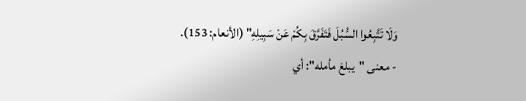وَلَا تَتَّبِعُوا السُّبُلَ فَتَفَرَّقَ بِكُمْ عَنْ سَبِيلِهِ" (الأنعام: 153).
- معنى "يبلغ مأمله": أي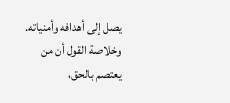يصل إلى أهدافه وأمنياته.
وخلاصة القول أن من يعتصم بالحق،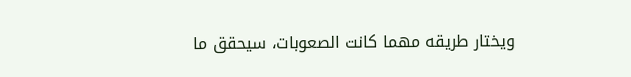ويختار طريقه مهما كانت الصعوبات، سيحقق ما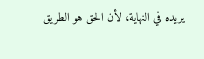يريده في النهاية، لأن الحق هو الطريق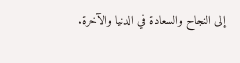إلى النجاح والسعادة في الدنيا والآخرة.